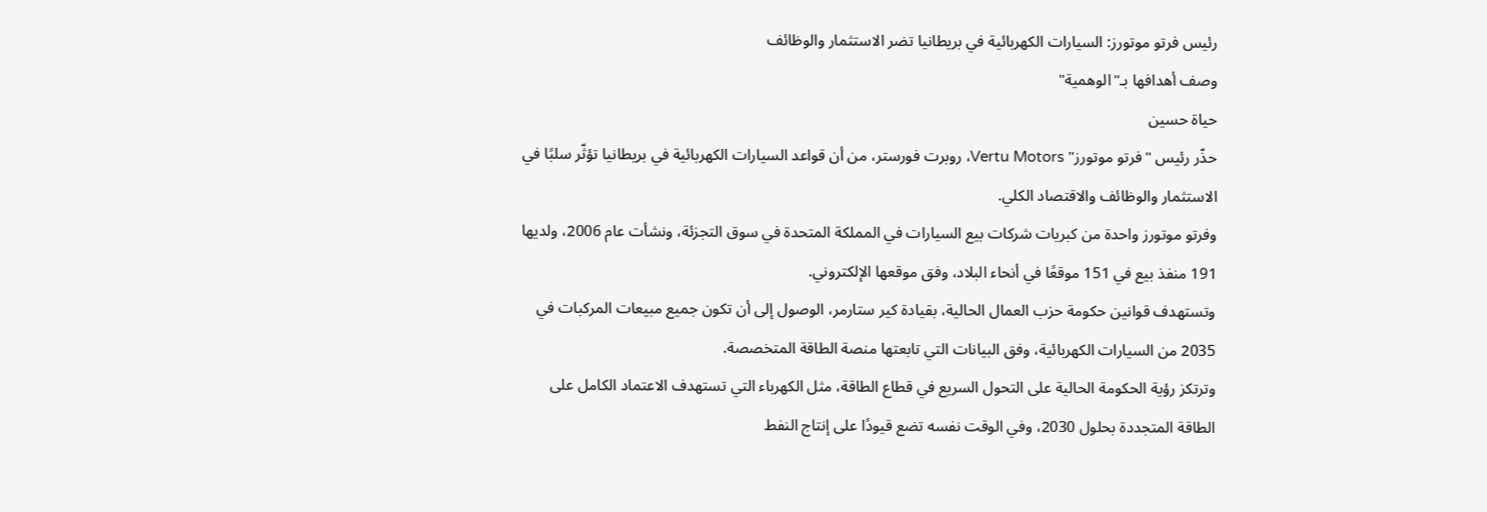رئيس فرتو موتورز: السيارات الكهربائية في بريطانيا تضر الاستثمار والوظائف
وصف أهدافها بـ"الوهمية"
حياة حسين
حذّر رئيس "فرتو موتورز" Vertu Motors، روبرت فورستر، من أن قواعد السيارات الكهربائية في بريطانيا تؤثّر سلبًا في الاستثمار والوظائف والاقتصاد الكلي.
وفرتو موتورز واحدة من كبريات شركات بيع السيارات في المملكة المتحدة في سوق التجزئة، ونشأت عام 2006، ولديها 191 منفذ بيع في 151 موقعًا في أنحاء البلاد، وفق موقعها الإلكتروني.
وتستهدف قوانين حكومة حزب العمال الحالية، بقيادة كير ستارمر، الوصول إلى أن تكون جميع مبيعات المركبات في 2035 من السيارات الكهربائية، وفق البيانات التي تابعتها منصة الطاقة المتخصصة.
وترتكز رؤية الحكومة الحالية على التحول السريع في قطاع الطاقة، مثل الكهرباء التي تستهدف الاعتماد الكامل على الطاقة المتجددة بحلول 2030، وفي الوقت نفسه تضع قيودًا على إنتاج النفط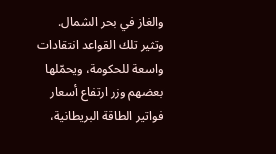والغاز في بحر الشمال.
وتثير تلك القواعد انتقادات واسعة للحكومة، ويحمّلها بعضهم وزر ارتفاع أسعار فواتير الطاقة البريطانية،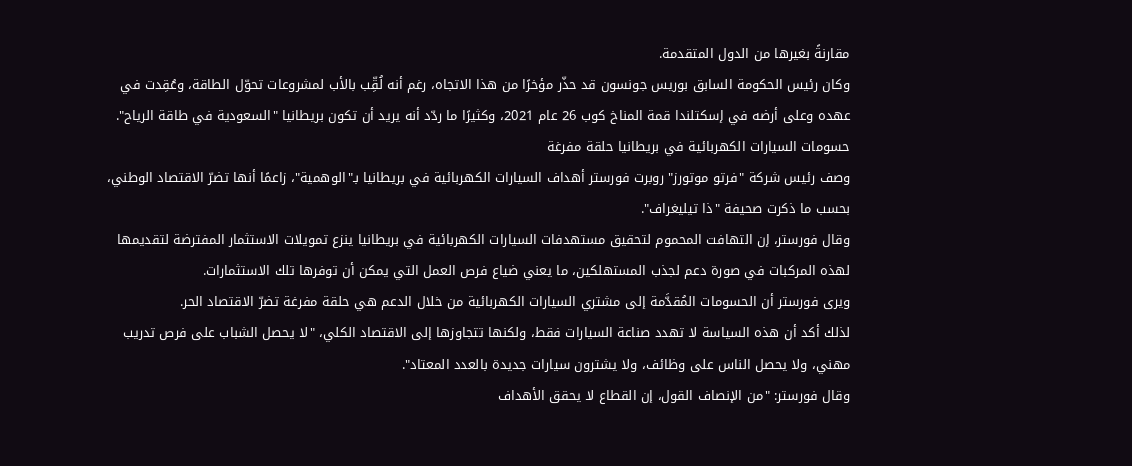مقارنةً بغيرها من الدول المتقدمة.
وكان رئيس الحكومة السابق بوريس جونسون قد حذّر مؤخرًا من هذا الاتجاه، رغم أنه لُقِّب بالأب لمشروعات تحوّل الطاقة، وعُقِدت في عهده وعلى أرضه في إسكتلندا قمة المناخ كوب 26 عام 2021، وكثيرًا ما ردّد أنه يريد أن تكون بريطانيا "السعودية في طاقة الرياح".
حسومات السيارات الكهربائية في بريطانيا حلقة مفرغة
وصف رئيس شركة "فرتو موتورز" روبرت فورستر أهداف السيارات الكهربائية في بريطانيا بـ"الوهمية"، زاعمًا أنها تضرّ الاقتصاد الوطني، بحسب ما ذكرت صحيفة "ذا تيليغراف".
وقال فورستر، إن التهافت المحموم لتحقيق مستهدفات السيارات الكهربائية في بريطانيا ينزع تمويلات الاستثمار المفترضة لتقديمها لهذه المركبات في صورة دعم لجذب المستهلكين، ما يعني ضياع فرص العمل التي يمكن أن توفرها تلك الاستثمارات.
ويرى فورستر أن الحسومات المُقدَّمة إلى مشتري السيارات الكهربائية من خلال الدعم هي حلقة مفرغة تضرّ الاقتصاد الحر.
لذلك أكد أن هذه السياسة لا تهدد صناعة السيارات فقط، ولكنها تتجاوزها إلى الاقتصاد الكلي، "لا يحصل الشباب على فرص تدريب مهني، ولا يحصل الناس على وظائف، ولا يشترون سيارات جديدة بالعدد المعتاد".
وقال فورستر: "من الإنصاف القول، إن القطاع لا يحقق الأهداف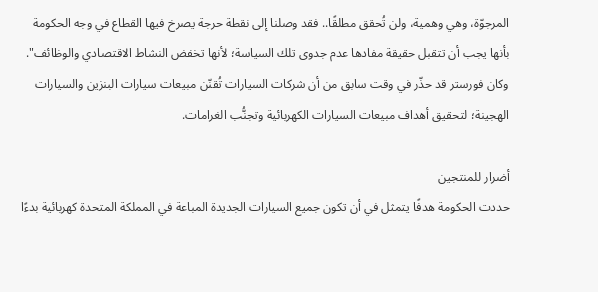المرجوّة، وهي وهمية، ولن تُحقق مطلقًا.. فقد وصلنا إلى نقطة حرجة يصرخ فيها القطاع في وجه الحكومة بأنها يجب أن تتقبل حقيقة مفادها عدم جدوى تلك السياسة؛ لأنها تخفض النشاط الاقتصادي والوظائف".
وكان فورستر قد حذّر في وقت سابق من أن شركات السيارات تُقنّن مبيعات سيارات البنزين والسيارات الهجينة؛ لتحقيق أهداف مبيعات السيارات الكهربائية وتجنُّب الغرامات.

أضرار للمنتجين
حددت الحكومة هدفًا يتمثل في أن تكون جميع السيارات الجديدة المباعة في المملكة المتحدة كهربائية بدءًا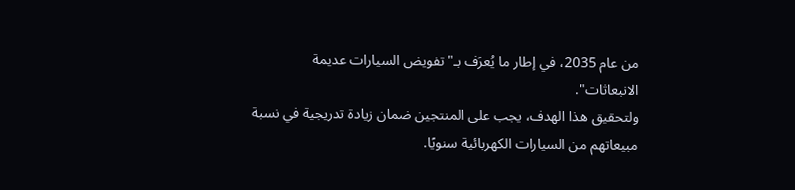من عام 2035، في إطار ما يُعرَف بـ"تفويض السيارات عديمة الانبعاثات".
ولتحقيق هذا الهدف، يجب على المنتجين ضمان زيادة تدريجية في نسبة مبيعاتهم من السيارات الكهربائية سنويًا.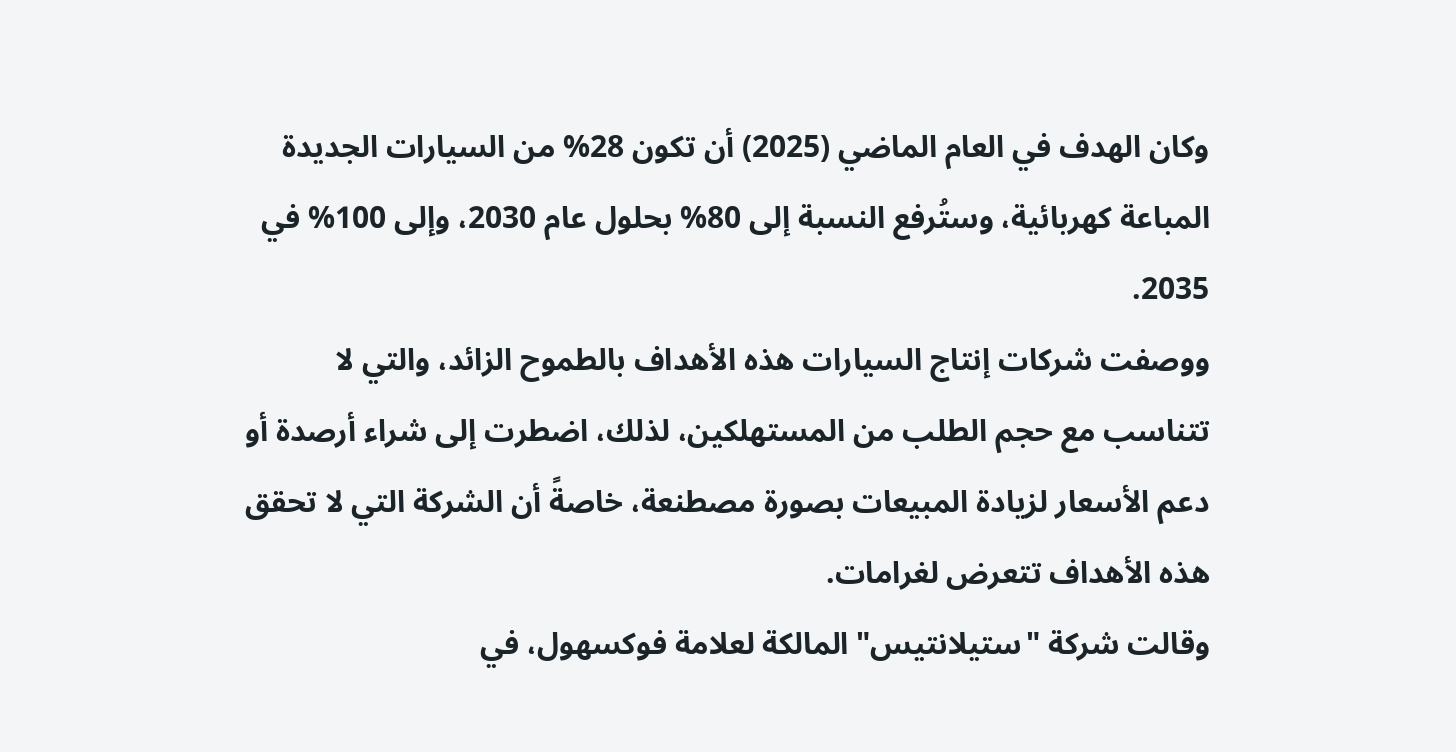وكان الهدف في العام الماضي (2025) أن تكون 28% من السيارات الجديدة المباعة كهربائية، وستُرفع النسبة إلى 80% بحلول عام 2030، وإلى 100% في 2035.
ووصفت شركات إنتاج السيارات هذه الأهداف بالطموح الزائد، والتي لا تتناسب مع حجم الطلب من المستهلكين، لذلك، اضطرت إلى شراء أرصدة أو دعم الأسعار لزيادة المبيعات بصورة مصطنعة، خاصةً أن الشركة التي لا تحقق هذه الأهداف تتعرض لغرامات.
وقالت شركة "ستيلانتيس" المالكة لعلامة فوكسهول، في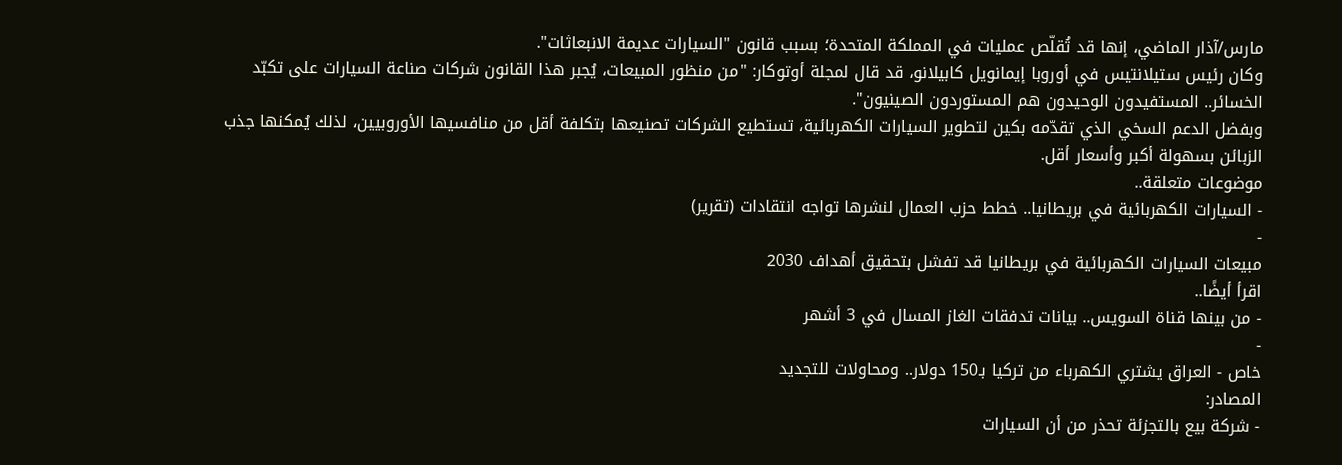مارس/آذار الماضي، إنها قد تُقلّص عمليات في المملكة المتحدة؛ بسبب قانون "السيارات عديمة الانبعاثات".
وكان رئيس ستيلانتيس في أوروبا إيمانويل كابيلانو، قد قال لمجلة أوتوكار: "من منظور المبيعات، يُجبر هذا القانون شركات صناعة السيارات على تكبّد الخسائر.. المستفيدون الوحيدون هم المستوردون الصينيون".
وبفضل الدعم السخي الذي تقدّمه بكين لتطوير السيارات الكهربائية، تستطيع الشركات تصنيعها بتكلفة أقل من منافسيها الأوروبيين، لذلك يُمكنها جذب الزبائن بسهولة أكبر وأسعار أقل.
موضوعات متعلقة..
- السيارات الكهربائية في بريطانيا.. خطط حزب العمال لنشرها تواجه انتقادات (تقرير)
-
مبيعات السيارات الكهربائية في بريطانيا قد تفشل بتحقيق أهداف 2030
اقرأ أيضًا..
- من بينها قناة السويس.. بيانات تدفقات الغاز المسال في 3 أشهر
-
خاص - العراق يشتري الكهرباء من تركيا بـ150 دولار.. ومحاولات للتجديد
المصادر:
- شركة بيع بالتجزئة تحذر من أن السيارات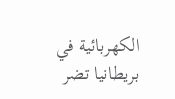الكهربائية في بريطانيا تضر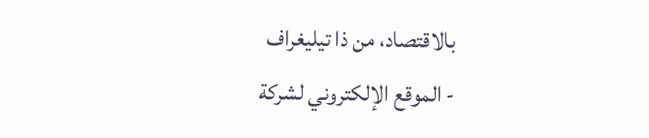بالاقتصاد، من ذا تيليغراف
- الموقع الإلكتروني لشركة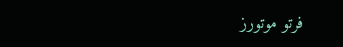فرتو موتورز